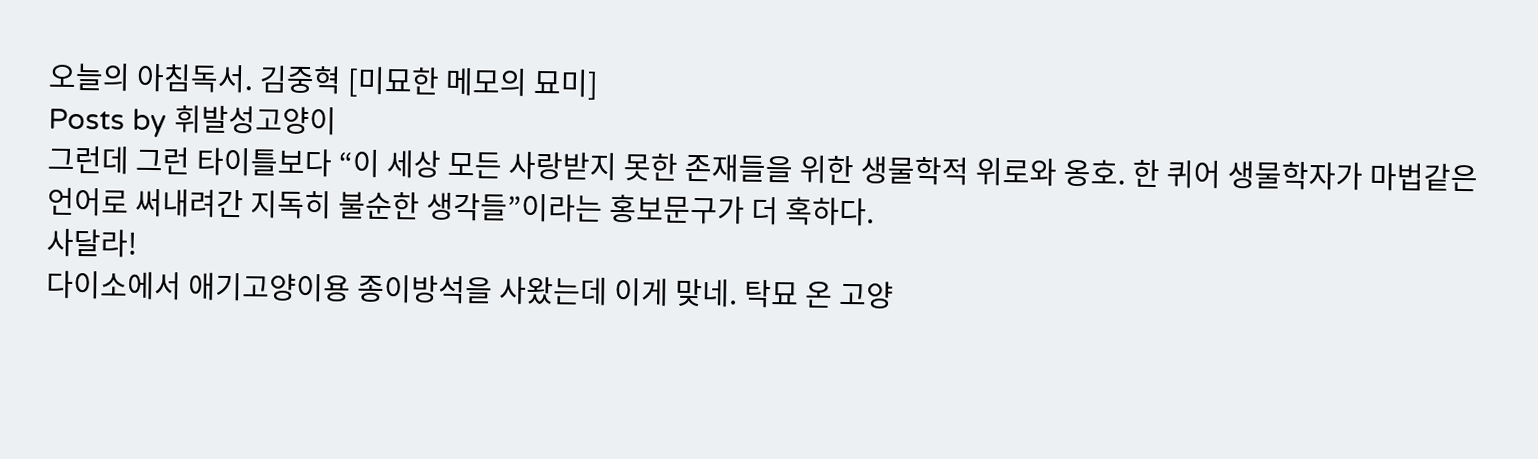오늘의 아침독서. 김중혁 [미묘한 메모의 묘미]
Posts by 휘발성고양이
그런데 그런 타이틀보다 “이 세상 모든 사랑받지 못한 존재들을 위한 생물학적 위로와 옹호. 한 퀴어 생물학자가 마법같은 언어로 써내려간 지독히 불순한 생각들”이라는 홍보문구가 더 혹하다.
사달라!
다이소에서 애기고양이용 종이방석을 사왔는데 이게 맞네. 탁묘 온 고양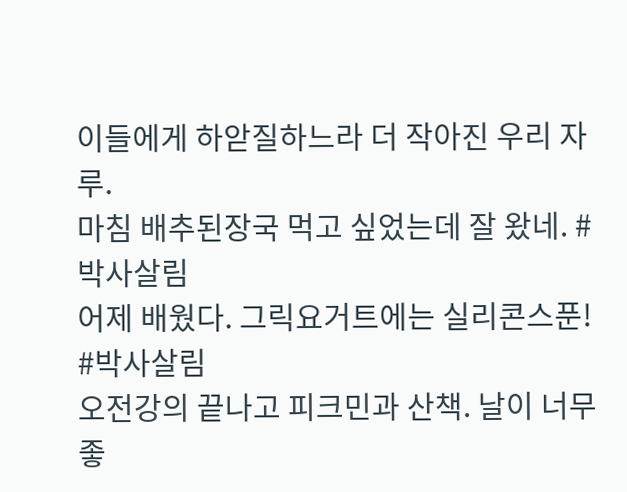이들에게 하앋질하느라 더 작아진 우리 자루.
마침 배추된장국 먹고 싶었는데 잘 왔네. #박사살림
어제 배웠다. 그릭요거트에는 실리콘스푼! #박사살림
오전강의 끝나고 피크민과 산책. 날이 너무 좋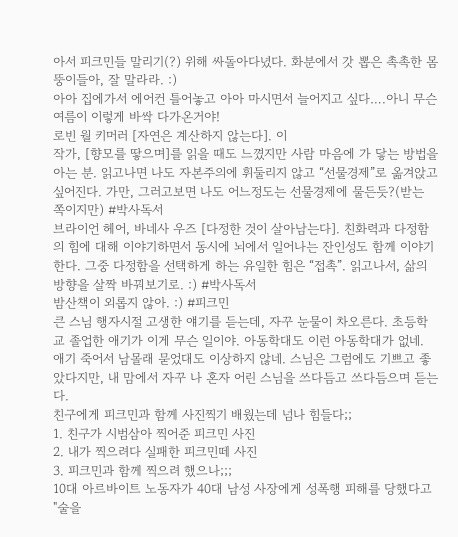아서 피크민들 말리기(?) 위해 싸돌아다녔다. 화분에서 갓 뽑은 촉촉한 몸뚱이들아, 잘 말라라. :)
아아 집에가서 에어컨 틀어놓고 아아 마시면서 늘어지고 싶다….아니 무슨 여름이 이렇게 바싹 다가온거야!
로빈 월 키머러 [자연은 계산하지 않는다]. 이
작가, [향모를 땋으며]를 읽을 때도 느꼈지만 사람 마음에 가 닿는 방법을 아는 분. 읽고나면 나도 자본주의에 휘둘리지 않고 “선물경제”로 옮겨앉고 싶어진다. 가만, 그러고보면 나도 어느정도는 선물경제에 물든듯?(받는 쪽이지만) #박사독서
브라이언 헤어, 바네사 우즈 [다정한 것이 살아남는다]. 친화력과 다정함의 힘에 대해 이야기하면서 동시에 뇌에서 일어나는 잔인성도 함께 이야기한다. 그중 다정함을 선택하게 하는 유일한 힘은 “접촉”. 읽고나서, 삶의 방향을 살짝 바꿔보기로. :) #박사독서
밤산책이 외롭지 않아. :) #피크민
큰 스님 행자시절 고생한 얘기를 듣는데, 자꾸 눈물이 차오른다. 초등학교 졸업한 애기가 이게 무슨 일이야. 아동학대도 이런 아동학대가 없네. 애기 죽어서 남몰래 묻었대도 이상하지 않네. 스님은 그럼에도 기쁘고 좋았다지만, 내 맘에서 자꾸 나 혼자 어린 스님을 쓰다듬고 쓰다듬으며 듣는다.
친구에게 피크민과 함께 사진찍기 배웠는데 넘나 힘들다;;
1. 친구가 시범삼아 찍어준 피크민 사진
2. 내가 찍으려다 실패한 피크민떼 사진
3. 피크민과 함께 찍으려 했으나;;;
10대 아르바이트 노동자가 40대 남성 사장에게 성폭행 피해를 당했다고 "술을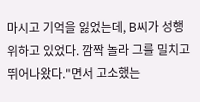마시고 기억을 잃었는데, B씨가 성행위하고 있었다. 깜짝 놀라 그를 밀치고 뛰어나왔다."면서 고소했는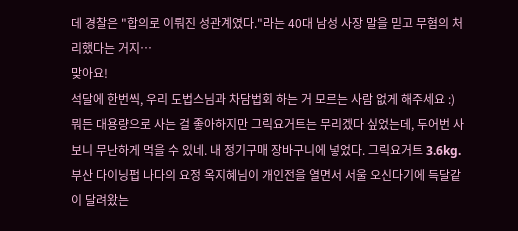데 경찰은 "합의로 이뤄진 성관계였다."라는 40대 남성 사장 말을 믿고 무혐의 처리했다는 거지…
맞아요!
석달에 한번씩, 우리 도법스님과 차담법회 하는 거 모르는 사람 없게 해주세요 :)
뭐든 대용량으로 사는 걸 좋아하지만 그릭요거트는 무리겠다 싶었는데, 두어번 사보니 무난하게 먹을 수 있네. 내 정기구매 장바구니에 넣었다. 그릭요거트 3.6kg.
부산 다이닝펍 나다의 요정 옥지혜님이 개인전을 열면서 서울 오신다기에 득달같이 달려왔는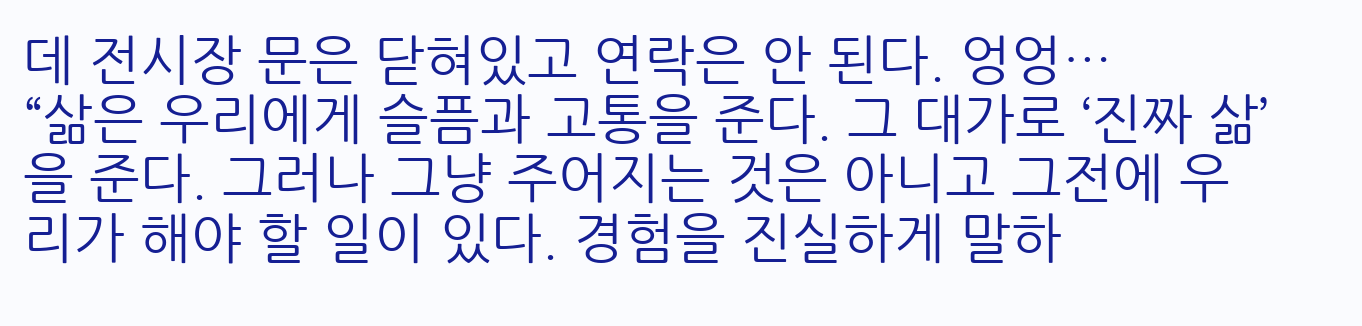데 전시장 문은 닫혀있고 연락은 안 된다. 엉엉…
“삶은 우리에게 슬픔과 고통을 준다. 그 대가로 ‘진짜 삶’을 준다. 그러나 그냥 주어지는 것은 아니고 그전에 우리가 해야 할 일이 있다. 경험을 진실하게 말하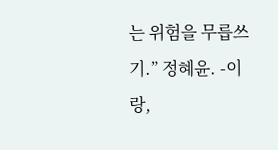는 위험을 무릅쓰기.” 정혜윤. -이랑,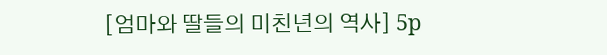[엄마와 딸들의 미친년의 역사] 5p